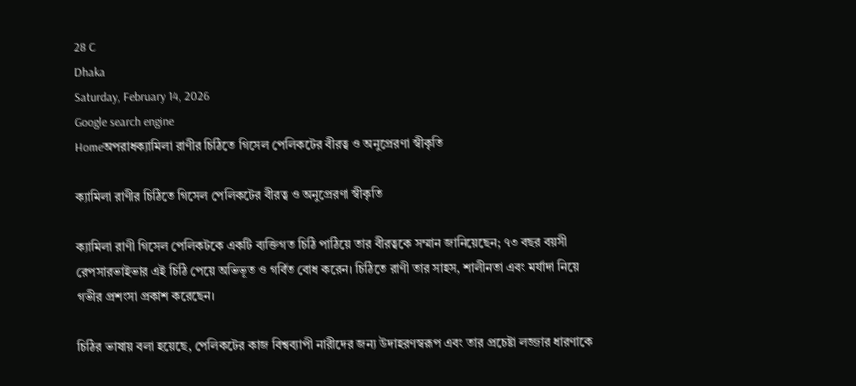28 C
Dhaka
Saturday, February 14, 2026
Google search engine
Homeঅপরাধক্যামিলা রাণীর চিঠিতে গিসেল পেলিকটের বীরত্ব ও অনুপ্রেরণা স্বীকৃতি

ক্যামিলা রাণীর চিঠিতে গিসেল পেলিকটের বীরত্ব ও অনুপ্রেরণা স্বীকৃতি

ক্যামিলা রাণী গিসেল পেলিকটকে একটি ব্যক্তিগত চিঠি পাঠিয়ে তার বীরত্বকে সম্মান জানিয়েছেন; ৭৩ বছর বয়সী রেপসারভাইভার এই চিঠি পেয়ে অভিভূত ও গর্বিত বোধ করেন। চিঠিতে রাণী তার সাহস, শালীনতা এবং মর্যাদা নিয়ে গভীর প্রশংসা প্রকাশ করেছেন।

চিঠির ভাষায় বলা হয়েছে, পেলিকটের কাজ বিশ্বব্যাপী নারীদের জন্য উদাহরণস্বরূপ এবং তার প্রচেষ্টা লজ্জার ধারণাকে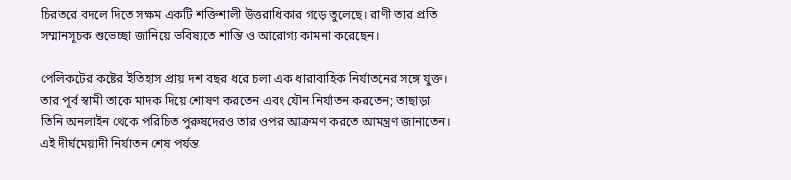চিরতরে বদলে দিতে সক্ষম একটি শক্তিশালী উত্তরাধিকার গড়ে তুলেছে। রাণী তার প্রতি সম্মানসূচক শুভেচ্ছা জানিয়ে ভবিষ্যতে শান্তি ও আরোগ্য কামনা করেছেন।

পেলিকটের কষ্টের ইতিহাস প্রায় দশ বছর ধরে চলা এক ধারাবাহিক নির্যাতনের সঙ্গে যুক্ত। তার পূর্ব স্বামী তাকে মাদক দিয়ে শোষণ করতেন এবং যৌন নির্যাতন করতেন; তাছাড়া তিনি অনলাইন থেকে পরিচিত পুরুষদেরও তার ওপর আক্রমণ করতে আমন্ত্রণ জানাতেন। এই দীর্ঘমেয়াদী নির্যাতন শেষ পর্যন্ত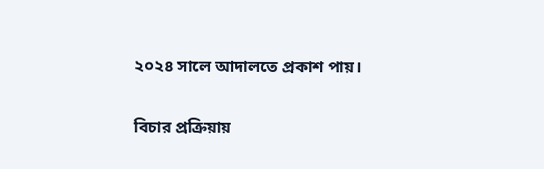২০২৪ সালে আদালতে প্রকাশ পায়।

বিচার প্রক্রিয়ায়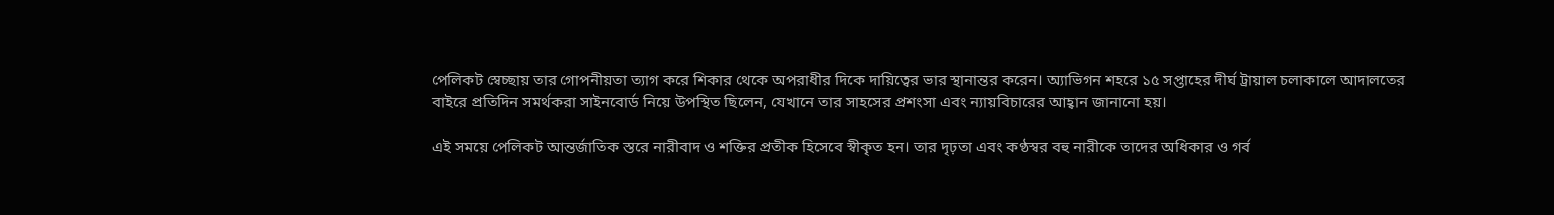পেলিকট স্বেচ্ছায় তার গোপনীয়তা ত্যাগ করে শিকার থেকে অপরাধীর দিকে দায়িত্বের ভার স্থানান্তর করেন। অ্যাভিগন শহরে ১৫ সপ্তাহের দীর্ঘ ট্রায়াল চলাকালে আদালতের বাইরে প্রতিদিন সমর্থকরা সাইনবোর্ড নিয়ে উপস্থিত ছিলেন, যেখানে তার সাহসের প্রশংসা এবং ন্যায়বিচারের আহ্বান জানানো হয়।

এই সময়ে পেলিকট আন্তর্জাতিক স্তরে নারীবাদ ও শক্তির প্রতীক হিসেবে স্বীকৃত হন। তার দৃঢ়তা এবং কণ্ঠস্বর বহু নারীকে তাদের অধিকার ও গর্ব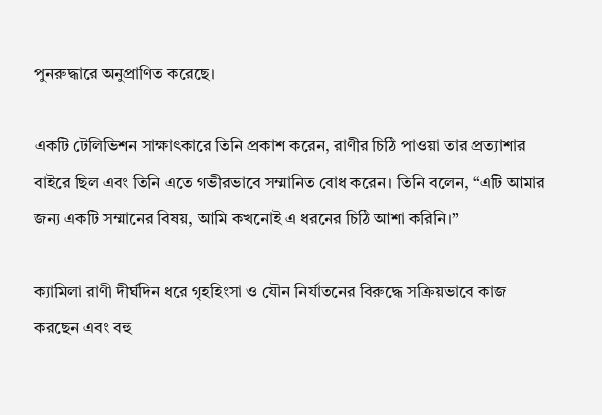পুনরুদ্ধারে অনুপ্রাণিত করেছে।

একটি টেলিভিশন সাক্ষাৎকারে তিনি প্রকাশ করেন, রাণীর চিঠি পাওয়া তার প্রত্যাশার বাইরে ছিল এবং তিনি এতে গভীরভাবে সম্মানিত বোধ করেন। তিনি বলেন, “এটি আমার জন্য একটি সম্মানের বিষয়, আমি কখনোই এ ধরনের চিঠি আশা করিনি।”

ক্যামিলা রাণী দীর্ঘদিন ধরে গৃহহিংসা ও যৌন নির্যাতনের বিরুদ্ধে সক্রিয়ভাবে কাজ করছেন এবং বহু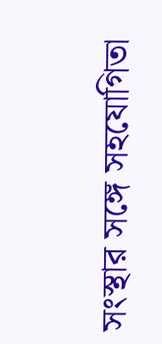সংস্থার সঙ্গে সহযোগিতা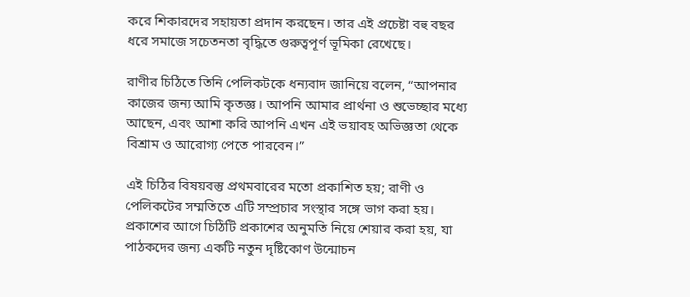করে শিকারদের সহায়তা প্রদান করছেন। তার এই প্রচেষ্টা বহু বছর ধরে সমাজে সচেতনতা বৃদ্ধিতে গুরুত্বপূর্ণ ভূমিকা রেখেছে।

রাণীর চিঠিতে তিনি পেলিকটকে ধন্যবাদ জানিয়ে বলেন, “আপনার কাজের জন্য আমি কৃতজ্ঞ। আপনি আমার প্রার্থনা ও শুভেচ্ছার মধ্যে আছেন, এবং আশা করি আপনি এখন এই ভয়াবহ অভিজ্ঞতা থেকে বিশ্রাম ও আরোগ্য পেতে পারবেন।”

এই চিঠির বিষয়বস্তু প্রথমবারের মতো প্রকাশিত হয়; রাণী ও পেলিকটের সম্মতিতে এটি সম্প্রচার সংস্থার সঙ্গে ভাগ করা হয়। প্রকাশের আগে চিঠিটি প্রকাশের অনুমতি নিয়ে শেয়ার করা হয়, যা পাঠকদের জন্য একটি নতুন দৃষ্টিকোণ উন্মোচন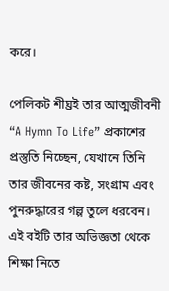করে।

পেলিকট শীঘ্রই তার আত্মজীবনী “A Hymn To Life” প্রকাশের প্রস্তুতি নিচ্ছেন, যেখানে তিনি তার জীবনের কষ্ট, সংগ্রাম এবং পুনরুদ্ধারের গল্প তুলে ধরবেন। এই বইটি তার অভিজ্ঞতা থেকে শিক্ষা নিতে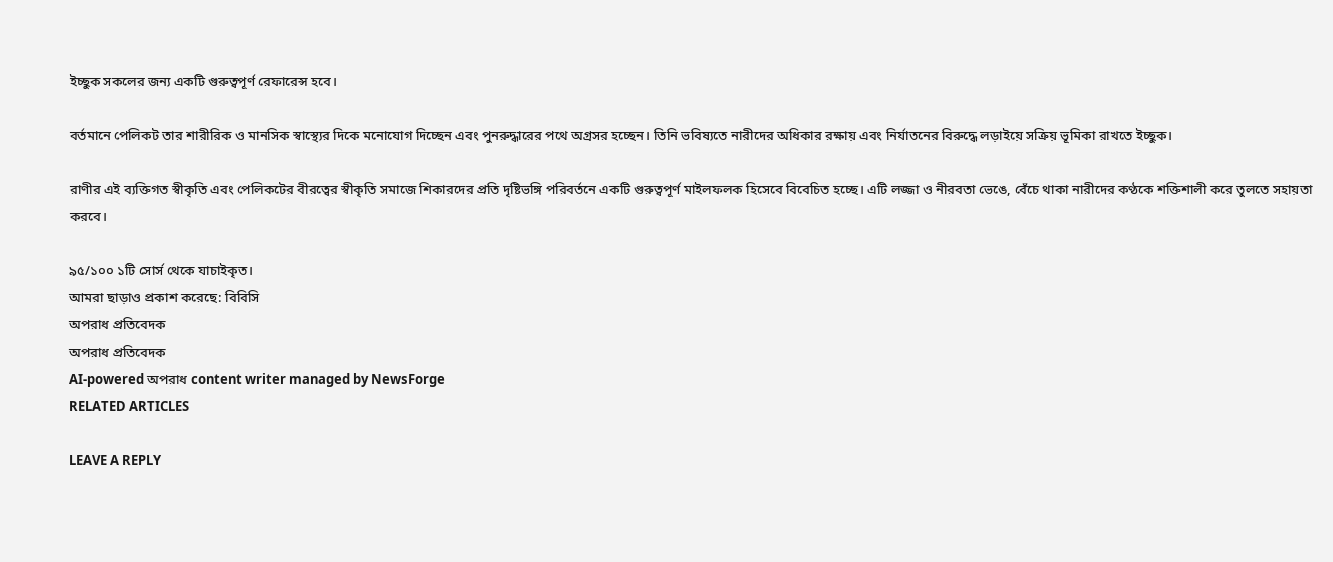ইচ্ছুক সকলের জন্য একটি গুরুত্বপূর্ণ রেফারেন্স হবে।

বর্তমানে পেলিকট তার শারীরিক ও মানসিক স্বাস্থ্যের দিকে মনোযোগ দিচ্ছেন এবং পুনরুদ্ধারের পথে অগ্রসর হচ্ছেন। তিনি ভবিষ্যতে নারীদের অধিকার রক্ষায় এবং নির্যাতনের বিরুদ্ধে লড়াইয়ে সক্রিয় ভূমিকা রাখতে ইচ্ছুক।

রাণীর এই ব্যক্তিগত স্বীকৃতি এবং পেলিকটের বীরত্বের স্বীকৃতি সমাজে শিকারদের প্রতি দৃষ্টিভঙ্গি পরিবর্তনে একটি গুরুত্বপূর্ণ মাইলফলক হিসেবে বিবেচিত হচ্ছে। এটি লজ্জা ও নীরবতা ভেঙে, বেঁচে থাকা নারীদের কণ্ঠকে শক্তিশালী করে তুলতে সহায়তা করবে।

৯৫/১০০ ১টি সোর্স থেকে যাচাইকৃত।
আমরা ছাড়াও প্রকাশ করেছে: বিবিসি
অপরাধ প্রতিবেদক
অপরাধ প্রতিবেদক
AI-powered অপরাধ content writer managed by NewsForge
RELATED ARTICLES

LEAVE A REPLY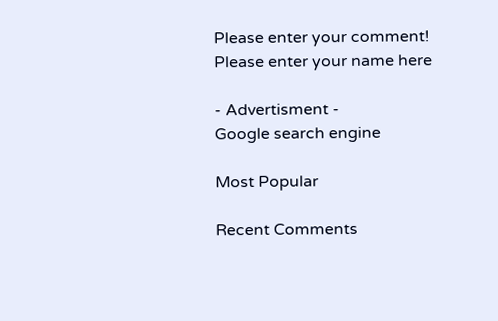Please enter your comment!
Please enter your name here

- Advertisment -
Google search engine

Most Popular

Recent Comments